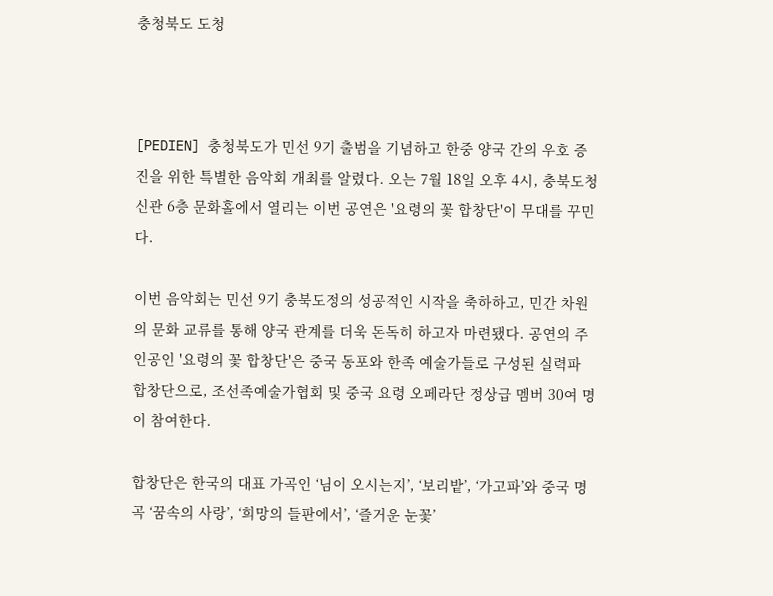충청북도 도청



[PEDIEN] 충청북도가 민선 9기 출범을 기념하고 한중 양국 간의 우호 증진을 위한 특별한 음악회 개최를 알렸다. 오는 7월 18일 오후 4시, 충북도청 신관 6층 문화홀에서 열리는 이번 공연은 '요령의 꽃 합창단'이 무대를 꾸민다.

이번 음악회는 민선 9기 충북도정의 성공적인 시작을 축하하고, 민간 차원의 문화 교류를 통해 양국 관계를 더욱 돈독히 하고자 마련됐다. 공연의 주인공인 '요령의 꽃 합창단'은 중국 동포와 한족 예술가들로 구성된 실력파 합창단으로, 조선족예술가협회 및 중국 요령 오페라단 정상급 멤버 30여 명이 참여한다.

합창단은 한국의 대표 가곡인 ‘님이 오시는지’, ‘보리밭’, ‘가고파’와 중국 명곡 ‘꿈속의 사랑’, ‘희망의 들판에서’, ‘즐거운 눈꽃’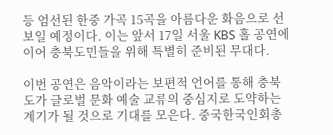등 엄선된 한중 가곡 15곡을 아름다운 화음으로 선보일 예정이다. 이는 앞서 17일 서울 KBS 홀 공연에 이어 충북도민들을 위해 특별히 준비된 무대다.

이번 공연은 음악이라는 보편적 언어를 통해 충북도가 글로벌 문화 예술 교류의 중심지로 도약하는 계기가 될 것으로 기대를 모은다. 중국한국인회총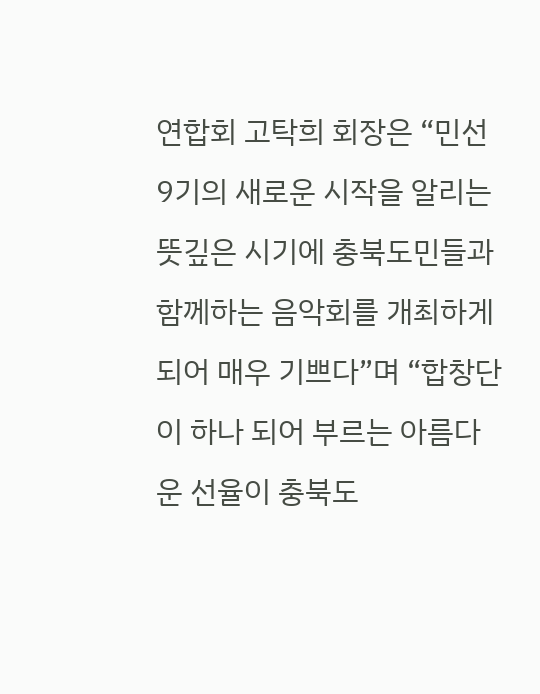연합회 고탁희 회장은 “민선 9기의 새로운 시작을 알리는 뜻깊은 시기에 충북도민들과 함께하는 음악회를 개최하게 되어 매우 기쁘다”며 “합창단이 하나 되어 부르는 아름다운 선율이 충북도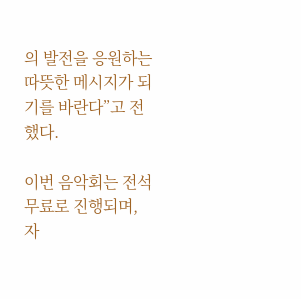의 발전을 응원하는 따뜻한 메시지가 되기를 바란다”고 전했다.

이번 음악회는 전석 무료로 진행되며, 자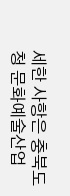세한 사항은 충북도청 문화예술산업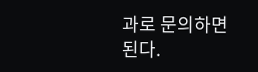과로 문의하면 된다.